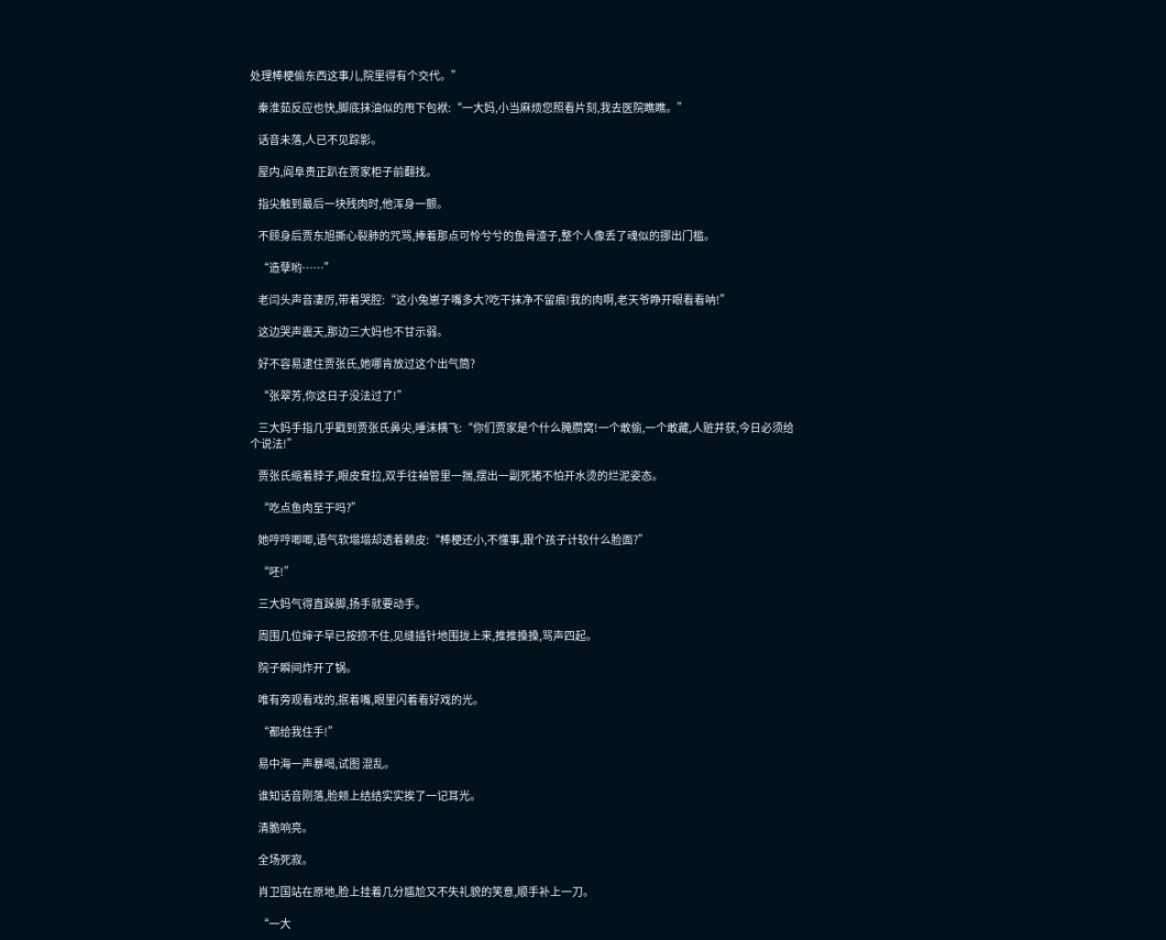处理棒梗偷东西这事儿,院里得有个交代。”

    秦淮茹反应也快,脚底抹油似的甩下包袱:“一大妈,小当麻烦您照看片刻,我去医院瞧瞧。”

    话音未落,人已不见踪影。

    屋内,阎阜贵正趴在贾家柜子前翻找。

    指尖触到最后一块残肉时,他浑身一颤。

    不顾身后贾东旭撕心裂肺的咒骂,捧着那点可怜兮兮的鱼骨渣子,整个人像丢了魂似的挪出门槛。

    “造孽哟……”

    老闫头声音凄厉,带着哭腔:“这小兔崽子嘴多大?吃干抹净不留痕!我的肉啊,老天爷睁开眼看看呐!”

    这边哭声震天,那边三大妈也不甘示弱。

    好不容易逮住贾张氏,她哪肯放过这个出气筒?

    “张翠芳,你这日子没法过了!”

    三大妈手指几乎戳到贾张氏鼻尖,唾沫横飞:“你们贾家是个什么腌臜窝!一个敢偷,一个敢藏,人赃并获,今日必须给个说法!”

    贾张氏缩着脖子,眼皮耷拉,双手往袖管里一揣,摆出一副死猪不怕开水烫的烂泥姿态。

    “吃点鱼肉至于吗?”

    她哼哼唧唧,语气软塌塌却透着赖皮:“棒梗还小,不懂事,跟个孩子计较什么脸面?”

    “呸!”

    三大妈气得直跺脚,扬手就要动手。

    周围几位婶子早已按捺不住,见缝插针地围拢上来,推推搡搡,骂声四起。

    院子瞬间炸开了锅。

    唯有旁观看戏的,抿着嘴,眼里闪着看好戏的光。

    “都给我住手!”

    易中海一声暴喝,试图 混乱。

    谁知话音刚落,脸颊上结结实实挨了一记耳光。

    清脆响亮。

    全场死寂。

    肖卫国站在原地,脸上挂着几分尴尬又不失礼貌的笑意,顺手补上一刀。

    “一大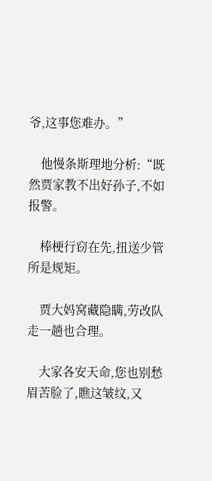爷,这事您难办。”

    他慢条斯理地分析:“既然贾家教不出好孙子,不如报警。

    棒梗行窃在先,扭送少管所是规矩。

    贾大妈窝藏隐瞒,劳改队走一趟也合理。

    大家各安天命,您也别愁眉苦脸了,瞧这皱纹,又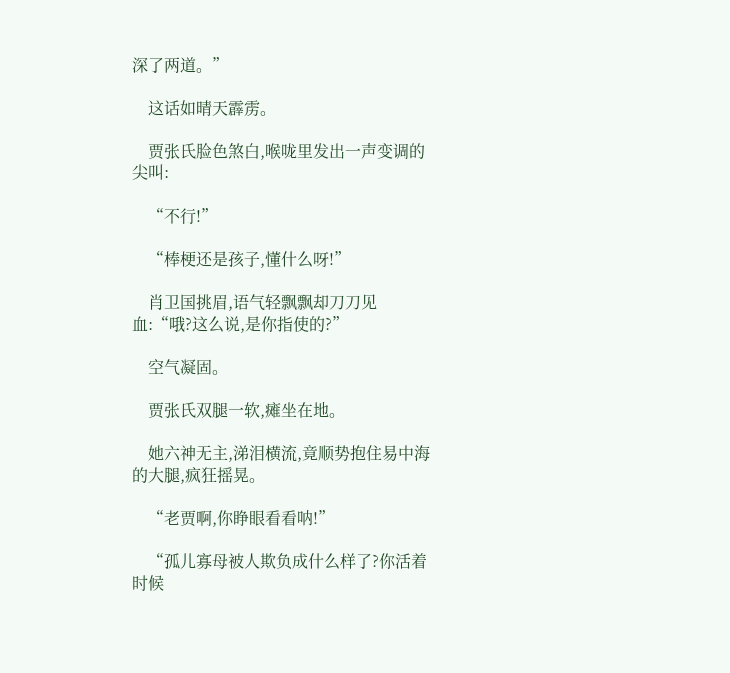深了两道。”

    这话如晴天霹雳。

    贾张氏脸色煞白,喉咙里发出一声变调的尖叫:

    “不行!”

    “棒梗还是孩子,懂什么呀!”

    肖卫国挑眉,语气轻飘飘却刀刀见血:“哦?这么说,是你指使的?”

    空气凝固。

    贾张氏双腿一软,瘫坐在地。

    她六神无主,涕泪横流,竟顺势抱住易中海的大腿,疯狂摇晃。

    “老贾啊,你睁眼看看呐!”

    “孤儿寡母被人欺负成什么样了?你活着时候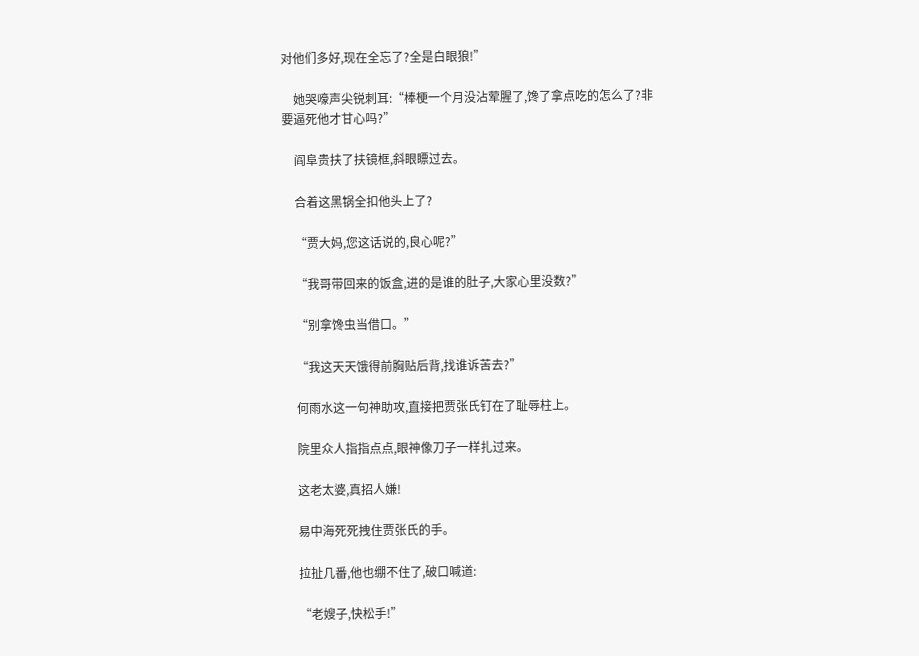对他们多好,现在全忘了?全是白眼狼!”

    她哭嚎声尖锐刺耳:“棒梗一个月没沾荤腥了,馋了拿点吃的怎么了?非要逼死他才甘心吗?”

    阎阜贵扶了扶镜框,斜眼瞟过去。

    合着这黑锅全扣他头上了?

    “贾大妈,您这话说的,良心呢?”

    “我哥带回来的饭盒,进的是谁的肚子,大家心里没数?”

    “别拿馋虫当借口。”

    “我这天天饿得前胸贴后背,找谁诉苦去?”

    何雨水这一句神助攻,直接把贾张氏钉在了耻辱柱上。

    院里众人指指点点,眼神像刀子一样扎过来。

    这老太婆,真招人嫌!

    易中海死死拽住贾张氏的手。

    拉扯几番,他也绷不住了,破口喊道:

    “老嫂子,快松手!”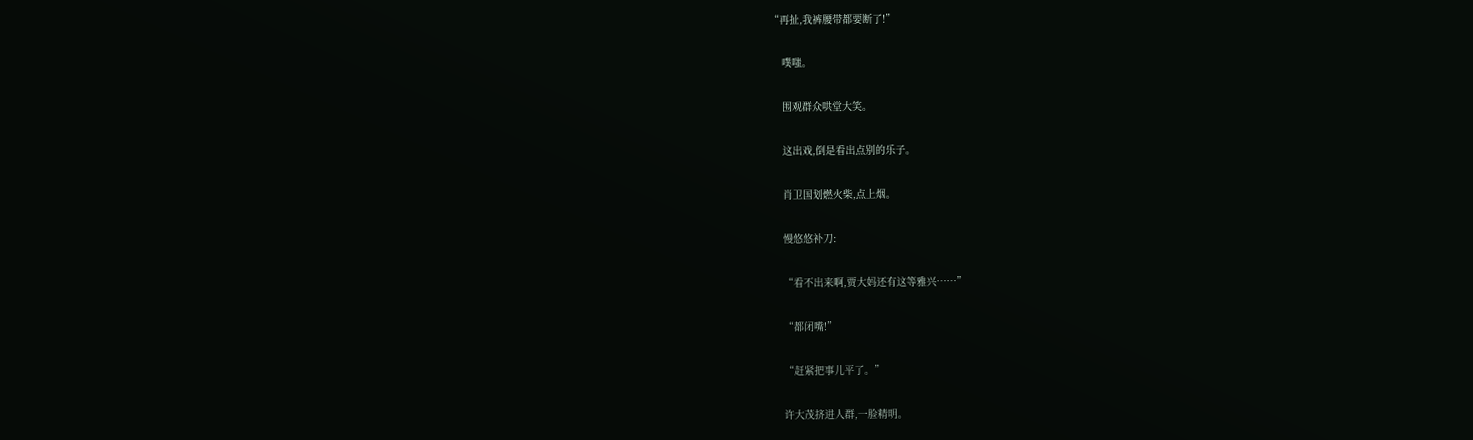“再扯,我裤腰带都要断了!”

    噗嗤。

    围观群众哄堂大笑。

    这出戏,倒是看出点别的乐子。

    肖卫国划燃火柴,点上烟。

    慢悠悠补刀:

    “看不出来啊,贾大妈还有这等雅兴……”

    “都闭嘴!”

    “赶紧把事儿平了。”

    许大茂挤进人群,一脸精明。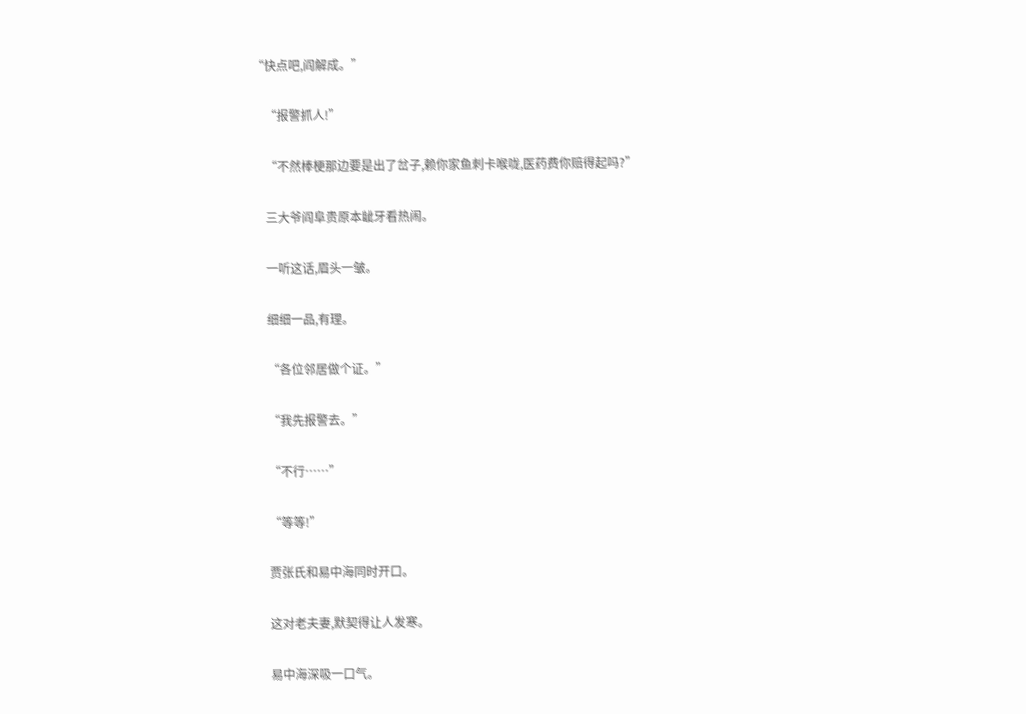“快点吧,阎解成。”

    “报警抓人!”

    “不然棒梗那边要是出了岔子,赖你家鱼刺卡喉咙,医药费你赔得起吗?”

    三大爷阎阜贵原本龇牙看热闹。

    一听这话,眉头一皱。

    细细一品,有理。

    “各位邻居做个证。”

    “我先报警去。”

    “不行……”

    “等等!”

    贾张氏和易中海同时开口。

    这对老夫妻,默契得让人发寒。

    易中海深吸一口气。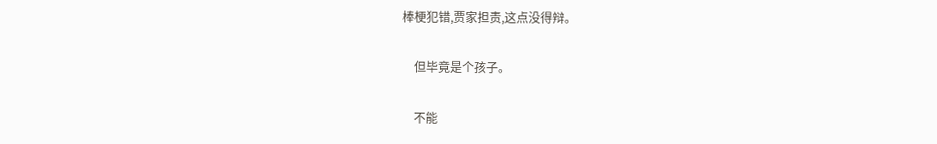棒梗犯错,贾家担责,这点没得辩。

    但毕竟是个孩子。

    不能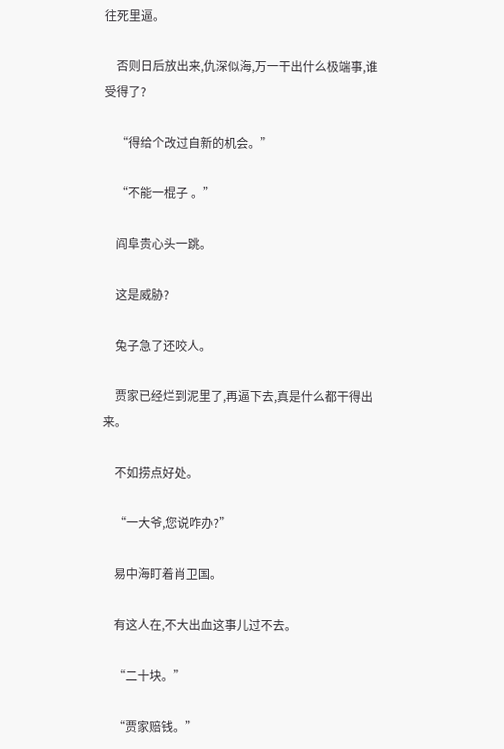往死里逼。

    否则日后放出来,仇深似海,万一干出什么极端事,谁受得了?

    “得给个改过自新的机会。”

    “不能一棍子 。”

    阎阜贵心头一跳。

    这是威胁?

    兔子急了还咬人。

    贾家已经烂到泥里了,再逼下去,真是什么都干得出来。

    不如捞点好处。

    “一大爷,您说咋办?”

    易中海盯着肖卫国。

    有这人在,不大出血这事儿过不去。

    “二十块。”

    “贾家赔钱。”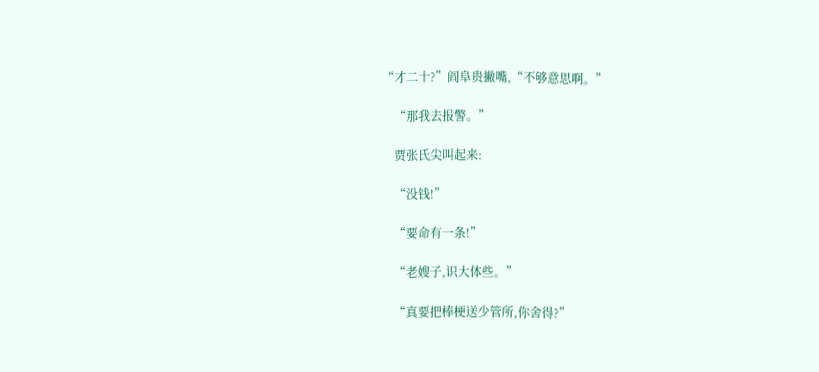“才二十?”阎阜贵撇嘴,“不够意思啊。”

    “那我去报警。”

    贾张氏尖叫起来:

    “没钱!”

    “要命有一条!”

    “老嫂子,识大体些。”

    “真要把棒梗送少管所,你舍得?”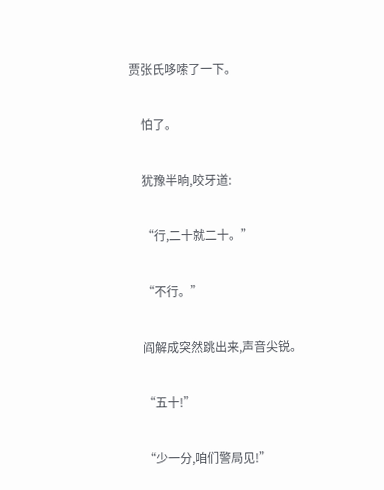贾张氏哆嗦了一下。

    怕了。

    犹豫半晌,咬牙道:

    “行,二十就二十。”

    “不行。”

    阎解成突然跳出来,声音尖锐。

    “五十!”

    “少一分,咱们警局见!”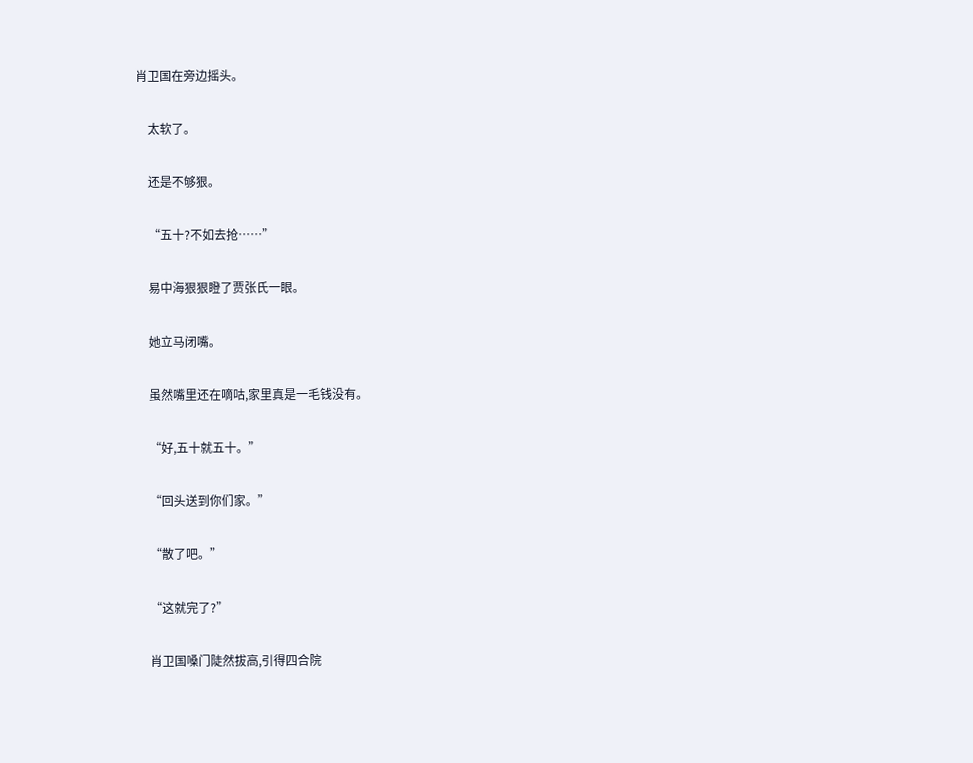肖卫国在旁边摇头。

    太软了。

    还是不够狠。

    “五十?不如去抢……”

    易中海狠狠瞪了贾张氏一眼。

    她立马闭嘴。

    虽然嘴里还在嘀咕,家里真是一毛钱没有。

    “好,五十就五十。”

    “回头送到你们家。”

    “散了吧。”

    “这就完了?”

    肖卫国嗓门陡然拔高,引得四合院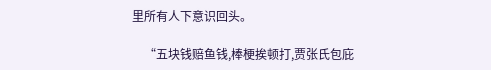里所有人下意识回头。

    “五块钱赔鱼钱,棒梗挨顿打,贾张氏包庇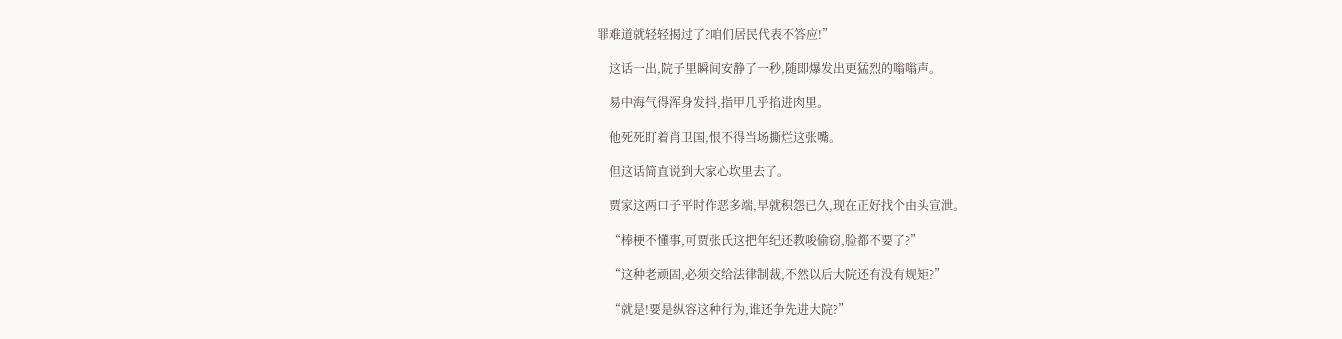罪难道就轻轻揭过了?咱们居民代表不答应!”

    这话一出,院子里瞬间安静了一秒,随即爆发出更猛烈的嗡嗡声。

    易中海气得浑身发抖,指甲几乎掐进肉里。

    他死死盯着肖卫国,恨不得当场撕烂这张嘴。

    但这话简直说到大家心坎里去了。

    贾家这两口子平时作恶多端,早就积怨已久,现在正好找个由头宣泄。

    “棒梗不懂事,可贾张氏这把年纪还教唆偷窃,脸都不要了?”

    “这种老顽固,必须交给法律制裁,不然以后大院还有没有规矩?”

    “就是!要是纵容这种行为,谁还争先进大院?”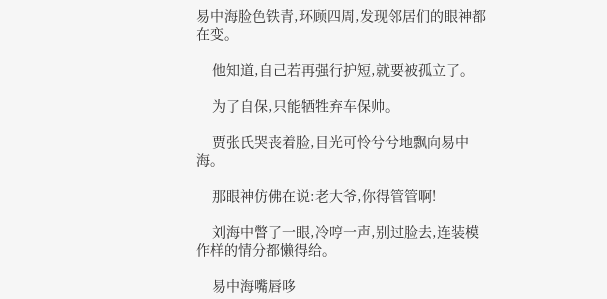易中海脸色铁青,环顾四周,发现邻居们的眼神都在变。

    他知道,自己若再强行护短,就要被孤立了。

    为了自保,只能牺牲弃车保帅。

    贾张氏哭丧着脸,目光可怜兮兮地飘向易中海。

    那眼神仿佛在说:老大爷,你得管管啊!

    刘海中瞥了一眼,冷哼一声,别过脸去,连装模作样的情分都懒得给。

    易中海嘴唇哆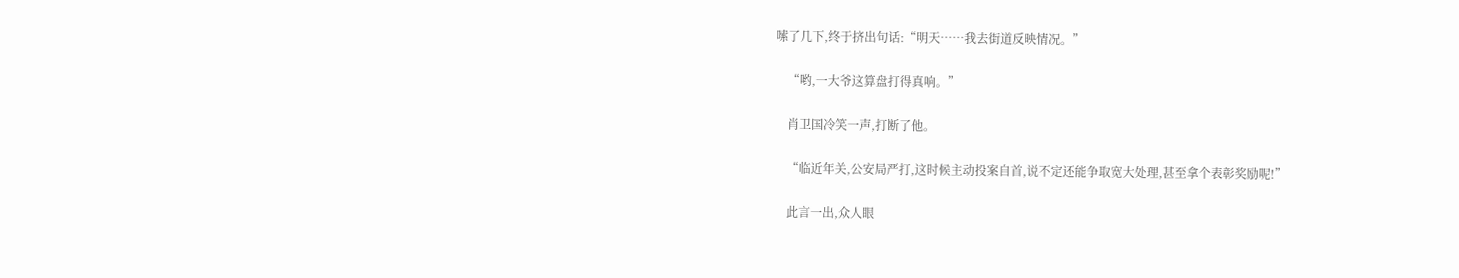嗦了几下,终于挤出句话:“明天……我去街道反映情况。”

    “哟,一大爷这算盘打得真响。”

    肖卫国冷笑一声,打断了他。

    “临近年关,公安局严打,这时候主动投案自首,说不定还能争取宽大处理,甚至拿个表彰奖励呢!”

    此言一出,众人眼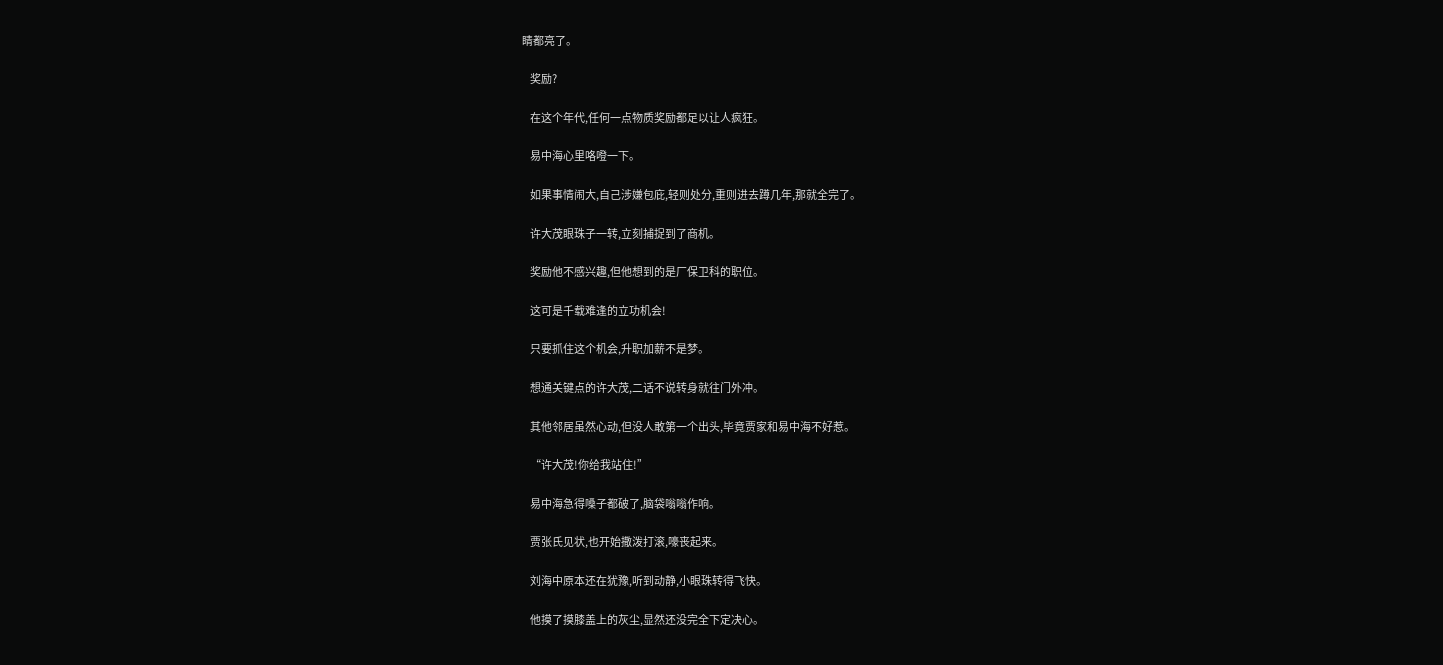睛都亮了。

    奖励?

    在这个年代,任何一点物质奖励都足以让人疯狂。

    易中海心里咯噔一下。

    如果事情闹大,自己涉嫌包庇,轻则处分,重则进去蹲几年,那就全完了。

    许大茂眼珠子一转,立刻捕捉到了商机。

    奖励他不感兴趣,但他想到的是厂保卫科的职位。

    这可是千载难逢的立功机会!

    只要抓住这个机会,升职加薪不是梦。

    想通关键点的许大茂,二话不说转身就往门外冲。

    其他邻居虽然心动,但没人敢第一个出头,毕竟贾家和易中海不好惹。

    “许大茂!你给我站住!”

    易中海急得嗓子都破了,脑袋嗡嗡作响。

    贾张氏见状,也开始撒泼打滚,嚎丧起来。

    刘海中原本还在犹豫,听到动静,小眼珠转得飞快。

    他摸了摸膝盖上的灰尘,显然还没完全下定决心。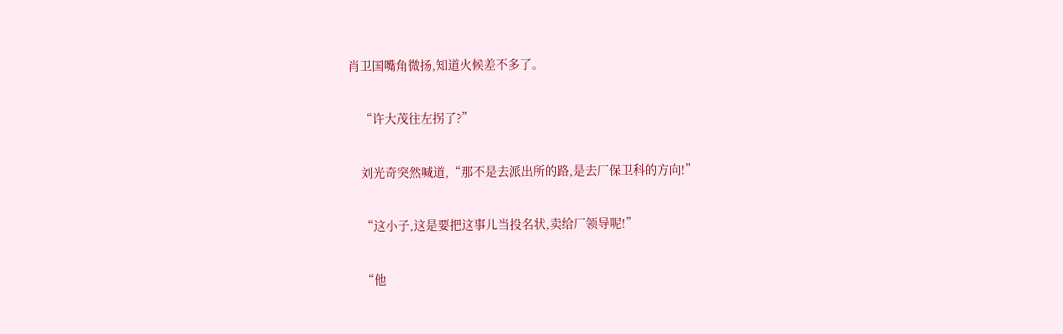肖卫国嘴角微扬,知道火候差不多了。

    “许大茂往左拐了?”

    刘光奇突然喊道,“那不是去派出所的路,是去厂保卫科的方向!”

    “这小子,这是要把这事儿当投名状,卖给厂领导呢!”

    “他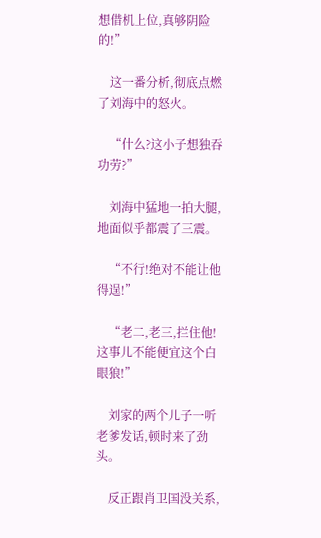想借机上位,真够阴险的!”

    这一番分析,彻底点燃了刘海中的怒火。

    “什么?这小子想独吞功劳?”

    刘海中猛地一拍大腿,地面似乎都震了三震。

    “不行!绝对不能让他得逞!”

    “老二,老三,拦住他!这事儿不能便宜这个白眼狼!”

    刘家的两个儿子一听老爹发话,顿时来了劲头。

    反正跟肖卫国没关系,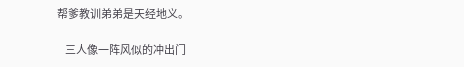帮爹教训弟弟是天经地义。

    三人像一阵风似的冲出门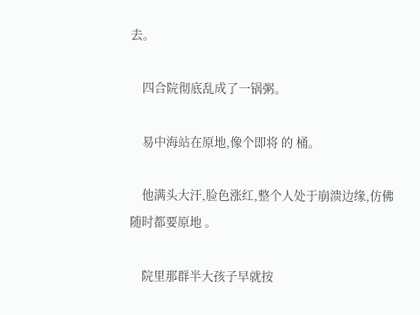去。

    四合院彻底乱成了一锅粥。

    易中海站在原地,像个即将 的 桶。

    他满头大汗,脸色涨红,整个人处于崩溃边缘,仿佛随时都要原地 。

    院里那群半大孩子早就按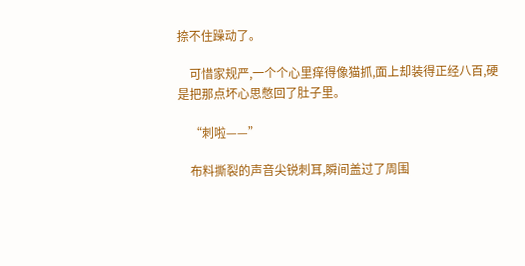捺不住躁动了。

    可惜家规严,一个个心里痒得像猫抓,面上却装得正经八百,硬是把那点坏心思憋回了肚子里。

    “刺啦——”

    布料撕裂的声音尖锐刺耳,瞬间盖过了周围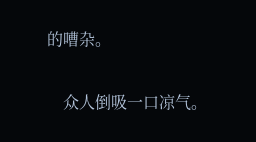的嘈杂。

    众人倒吸一口凉气。